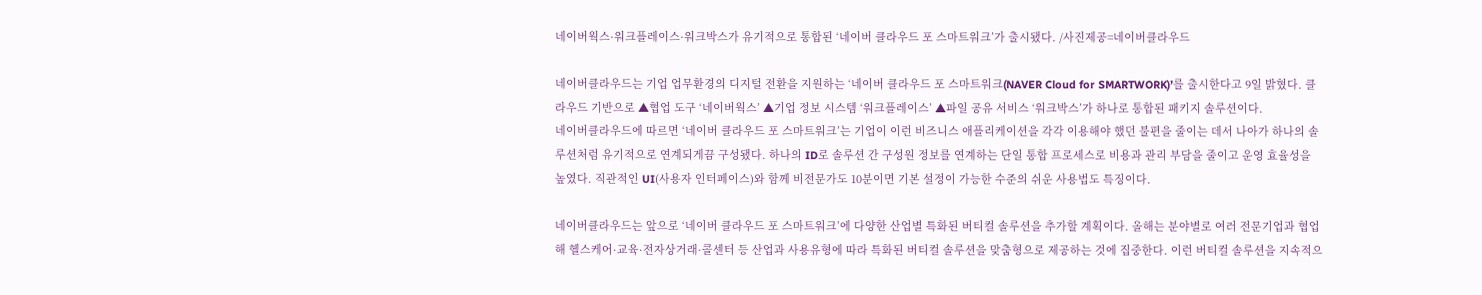네이버웍스·워크플레이스·워크박스가 유기적으로 통합된 ‘네이버 클라우드 포 스마트워크’가 출시됐다. /사진제공=네이버클라우드

네이버클라우드는 기업 업무환경의 디지털 전환을 지원하는 ‘네이버 클라우드 포 스마트워크(NAVER Cloud for SMARTWORK)’를 출시한다고 9일 밝혔다. 클라우드 기반으로 ▲협업 도구 ‘네이버웍스’ ▲기업 정보 시스템 ‘워크플레이스’ ▲파일 공유 서비스 ‘워크박스’가 하나로 통합된 패키지 솔루션이다.
네이버클라우드에 따르면 ‘네이버 클라우드 포 스마트워크’는 기업이 이런 비즈니스 애플리케이션을 각각 이용해야 했던 불편을 줄이는 데서 나아가 하나의 솔루션처럼 유기적으로 연계되게끔 구성됐다. 하나의 ID로 솔루션 간 구성원 정보를 연계하는 단일 통합 프로세스로 비용과 관리 부담을 줄이고 운영 효율성을 높였다. 직관적인 UI(사용자 인터페이스)와 함께 비전문가도 10분이면 기본 설정이 가능한 수준의 쉬운 사용법도 특징이다.

네이버클라우드는 앞으로 ‘네이버 클라우드 포 스마트워크’에 다양한 산업별 특화된 버티컬 솔루션을 추가할 계획이다. 올해는 분야별로 여러 전문기업과 협업해 헬스케어·교육·전자상거래·콜센터 등 산업과 사용유형에 따라 특화된 버티컬 솔루션을 맞춤형으로 제공하는 것에 집중한다. 이런 버티컬 솔루션을 지속적으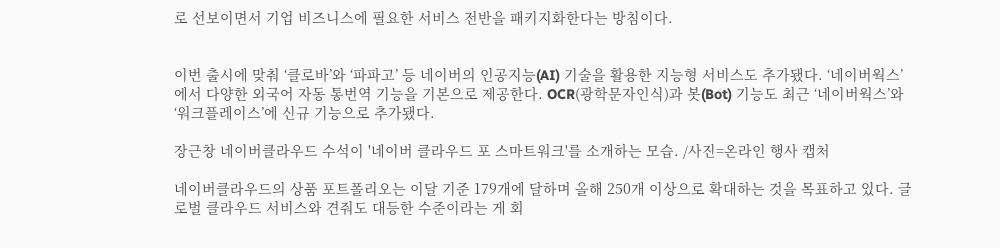로 선보이면서 기업 비즈니스에 필요한 서비스 전반을 패키지화한다는 방침이다.


이번 출시에 맞춰 ‘클로바’와 ‘파파고’ 등 네이버의 인공지능(AI) 기술을 활용한 지능형 서비스도 추가됐다. ‘네이버웍스’에서 다양한 외국어 자동 통번역 기능을 기본으로 제공한다. OCR(광학문자인식)과 봇(Bot) 기능도 최근 ‘네이버웍스’와 ‘워크플레이스’에 신규 기능으로 추가됐다.

장근창 네이버클라우드 수석이 '네이버 클라우드 포 스마트워크'를 소개하는 모습. /사진=온라인 행사 캡처

네이버클라우드의 상품 포트폴리오는 이달 기준 179개에 달하며 올해 250개 이상으로 확대하는 것을 목표하고 있다. 글로벌 클라우드 서비스와 견줘도 대등한 수준이라는 게 회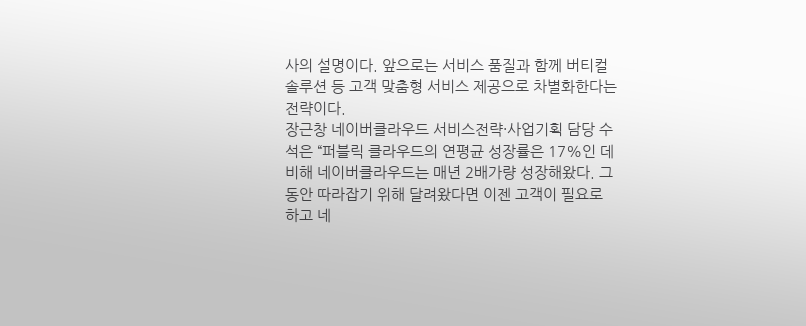사의 설명이다. 앞으로는 서비스 품질과 함께 버티컬 솔루션 등 고객 맞춤형 서비스 제공으로 차별화한다는 전략이다.
장근창 네이버클라우드 서비스전략·사업기획 담당 수석은 “퍼블릭 클라우드의 연평균 성장률은 17%인 데 비해 네이버클라우드는 매년 2배가량 성장해왔다. 그동안 따라잡기 위해 달려왔다면 이젠 고객이 필요로 하고 네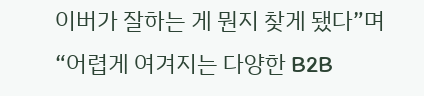이버가 잘하는 게 뭔지 찾게 됐다”며 “어렵게 여겨지는 다양한 B2B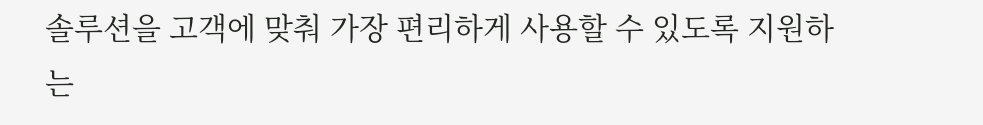솔루션을 고객에 맞춰 가장 편리하게 사용할 수 있도록 지원하는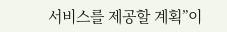서비스를 제공할 계획”이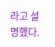라고 설명했다.